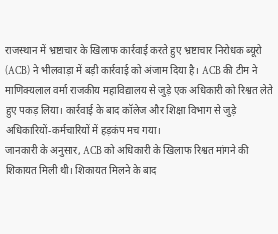राजस्थान में भ्रष्टाचार के खिलाफ कार्रवाई करते हुए भ्रष्टाचार निरोधक ब्यूरो (ACB) ने भीलवाड़ा में बड़ी कार्रवाई को अंजाम दिया है। ACB की टीम ने माणिक्यलाल वर्मा राजकीय महाविद्यालय से जुड़े एक अधिकारी को रिश्वत लेते हुए पकड़ लिया। कार्रवाई के बाद कॉलेज और शिक्षा विभाग से जुड़े अधिकारियों-कर्मचारियों में हड़कंप मच गया।
जानकारी के अनुसार, ACB को अधिकारी के खिलाफ रिश्वत मांगने की शिकायत मिली थी। शिकायत मिलने के बाद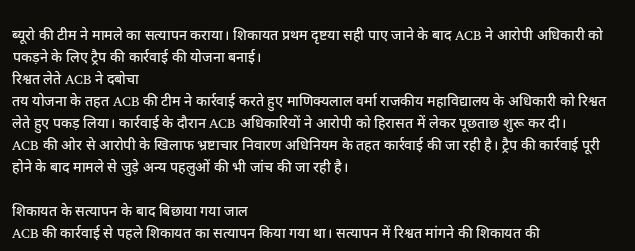ब्यूरो की टीम ने मामले का सत्यापन कराया। शिकायत प्रथम दृष्टया सही पाए जाने के बाद ACB ने आरोपी अधिकारी को पकड़ने के लिए ट्रैप की कार्रवाई की योजना बनाई।
रिश्वत लेते ACB ने दबोचा
तय योजना के तहत ACB की टीम ने कार्रवाई करते हुए माणिक्यलाल वर्मा राजकीय महाविद्यालय के अधिकारी को रिश्वत लेते हुए पकड़ लिया। कार्रवाई के दौरान ACB अधिकारियों ने आरोपी को हिरासत में लेकर पूछताछ शुरू कर दी।
ACB की ओर से आरोपी के खिलाफ भ्रष्टाचार निवारण अधिनियम के तहत कार्रवाई की जा रही है। ट्रैप की कार्रवाई पूरी होने के बाद मामले से जुड़े अन्य पहलुओं की भी जांच की जा रही है।

शिकायत के सत्यापन के बाद बिछाया गया जाल
ACB की कार्रवाई से पहले शिकायत का सत्यापन किया गया था। सत्यापन में रिश्वत मांगने की शिकायत की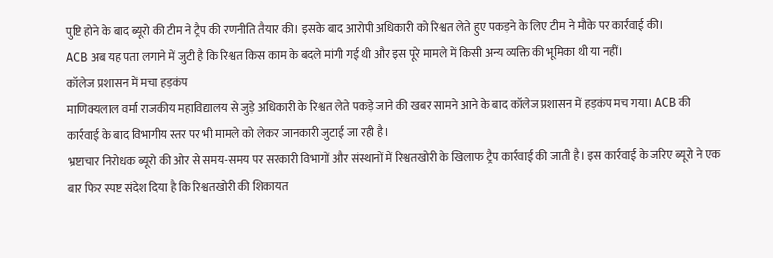पुष्टि होने के बाद ब्यूरो की टीम ने ट्रैप की रणनीति तैयार की। इसके बाद आरोपी अधिकारी को रिश्वत लेते हुए पकड़ने के लिए टीम ने मौके पर कार्रवाई की।
ACB अब यह पता लगाने में जुटी है कि रिश्वत किस काम के बदले मांगी गई थी और इस पूरे मामले में किसी अन्य व्यक्ति की भूमिका थी या नहीं।
कॉलेज प्रशासन में मचा हड़कंप
माणिक्यलाल वर्मा राजकीय महाविद्यालय से जुड़े अधिकारी के रिश्वत लेते पकड़े जाने की खबर सामने आने के बाद कॉलेज प्रशासन में हड़कंप मच गया। ACB की कार्रवाई के बाद विभागीय स्तर पर भी मामले को लेकर जानकारी जुटाई जा रही है।
भ्रष्टाचार निरोधक ब्यूरो की ओर से समय-समय पर सरकारी विभागों और संस्थानों में रिश्वतखोरी के खिलाफ ट्रैप कार्रवाई की जाती है। इस कार्रवाई के जरिए ब्यूरो ने एक बार फिर स्पष्ट संदेश दिया है कि रिश्वतखोरी की शिकायत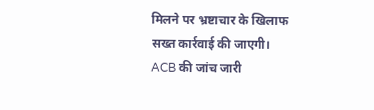मिलने पर भ्रष्टाचार के खिलाफ सख्त कार्रवाई की जाएगी।
ACB की जांच जारी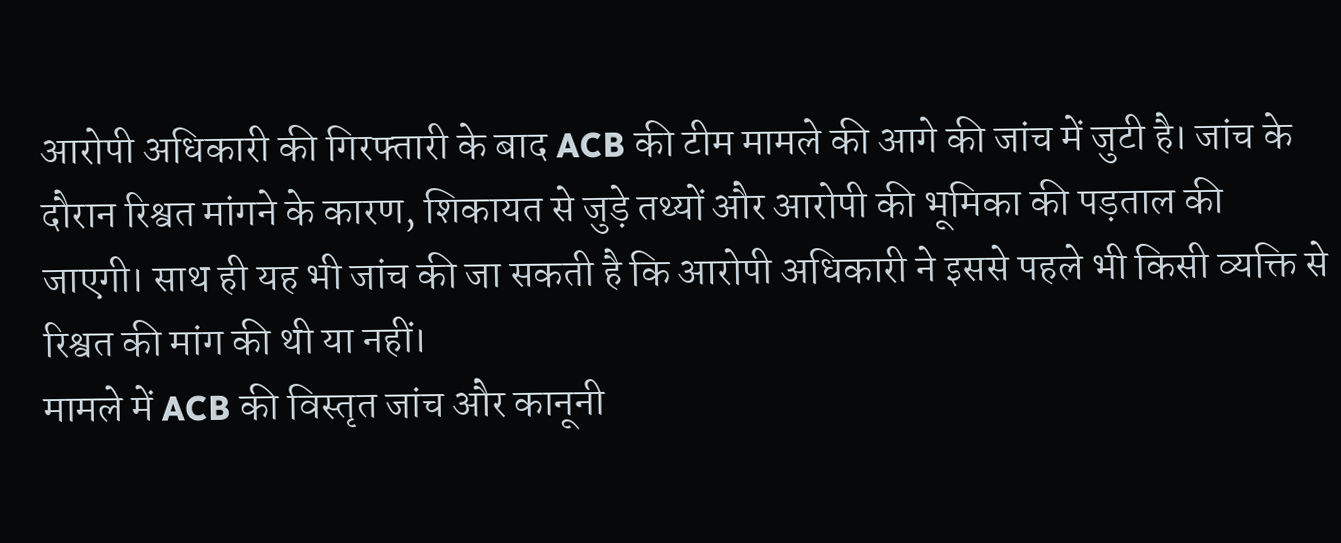आरोपी अधिकारी की गिरफ्तारी के बाद ACB की टीम मामले की आगे की जांच में जुटी है। जांच के दौरान रिश्वत मांगने के कारण, शिकायत से जुड़े तथ्यों और आरोपी की भूमिका की पड़ताल की जाएगी। साथ ही यह भी जांच की जा सकती है कि आरोपी अधिकारी ने इससे पहले भी किसी व्यक्ति से रिश्वत की मांग की थी या नहीं।
मामले में ACB की विस्तृत जांच और कानूनी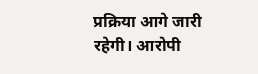प्रक्रिया आगे जारी रहेगी। आरोपी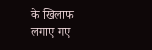के खिलाफ लगाए गए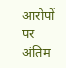आरोपों पर अंतिम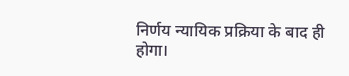निर्णय न्यायिक प्रक्रिया के बाद ही होगा।